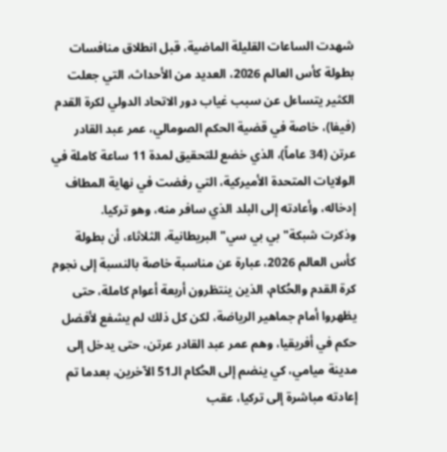شهدت الساعات القليلة الماضية، قبل انطلاق منافسات بطولة كأس العالم 2026، العديد من الأحداث، التي جعلت الكثير يتساءل عن سبب غياب دور الاتحاد الدولي لكرة القدم (فيفا)، خاصة في قضية الحكم الصومالي، عمر عبد القادر عرتن (34 عاماً)، الذي خضع للتحقيق لمدة 11 ساعة كاملة في الولايات المتحدة الأميركية، التي رفضت في نهاية المطاف إدخاله، وأعادته إلى البلد الذي سافر منه، وهو تركيا.
وذكرت شبكة" بي بي سي" البريطانية، الثلاثاء، أن بطولة كأس العالم 2026، عبارة عن مناسبة خاصة بالنسبة إلى نجوم كرة القدم والحُكام، الذين ينتظرون أربعة أعوام كاملة، حتى يظهروا أمام جماهير الرياضة، لكن كل ذلك لم يشفع لأفضل حكم في أفريقيا، وهم عمر عبد القادر عرتن، حتى يدخل إلى مدينة ميامي، كي ينضم إلى الحُكام الـ51 الآخرين، بعدما تم إعادته مباشرة إلى تركيا، عقب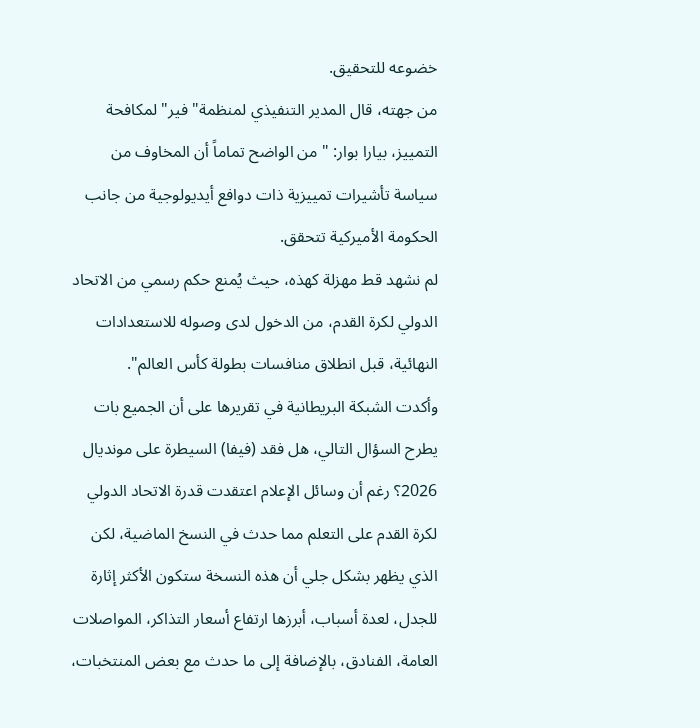خضوعه للتحقيق.
من جهته، قال المدير التنفيذي لمنظمة" فير" لمكافحة التمييز، بيارا بوار: " من الواضح تماماً أن المخاوف من سياسة تأشيرات تمييزية ذات دوافع أيديولوجية من جانب الحكومة الأميركية تتحقق.
لم نشهد قط مهزلة كهذه، حيث يُمنع حكم رسمي من الاتحاد الدولي لكرة القدم، من الدخول لدى وصوله للاستعدادات النهائية، قبل انطلاق منافسات بطولة كأس العالم".
وأكدت الشبكة البريطانية في تقريرها على أن الجميع بات يطرح السؤال التالي، هل فقد (فيفا) السيطرة على مونديال 2026؟ رغم أن وسائل الإعلام اعتقدت قدرة الاتحاد الدولي لكرة القدم على التعلم مما حدث في النسخ الماضية، لكن الذي يظهر بشكل جلي أن هذه النسخة ستكون الأكثر إثارة للجدل، لعدة أسباب، أبرزها ارتفاع أسعار التذاكر، المواصلات العامة، الفنادق، بالإضافة إلى ما حدث مع بعض المنتخبات،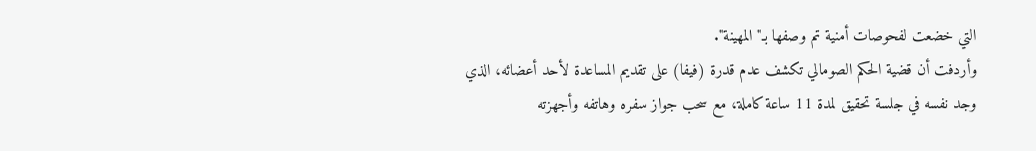التي خضعت لفحوصات أمنية تم وصفها بـ" المهينة".
وأردفت أن قضية الحكم الصومالي تكشف عدم قدرة (فيفا) على تقديم المساعدة لأحد أعضائه، الذي وجد نفسه في جلسة تحقيق لمدة 11 ساعة كاملة، مع سحب جواز سفره وهاتفه وأجهزته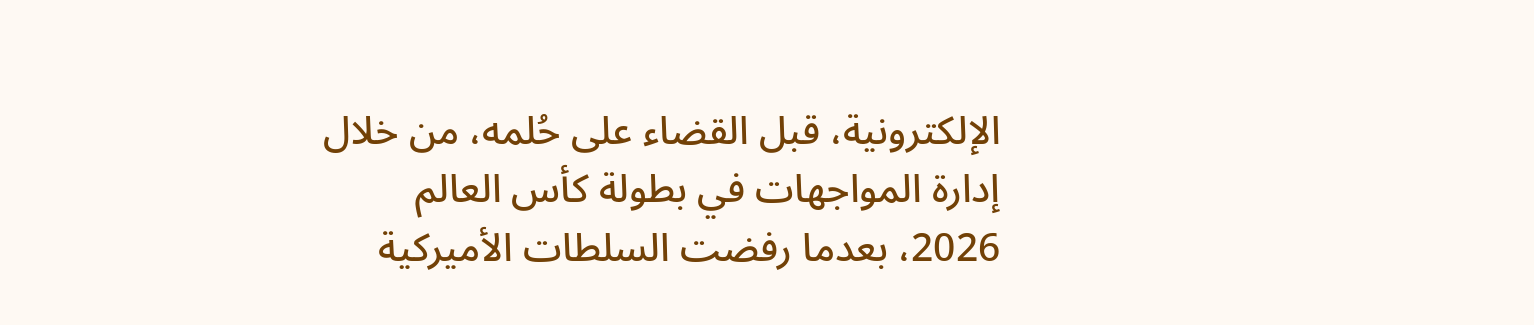الإلكترونية، قبل القضاء على حُلمه، من خلال إدارة المواجهات في بطولة كأس العالم 2026، بعدما رفضت السلطات الأميركية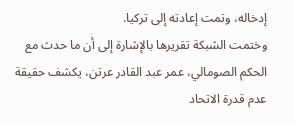إدخاله، وتمت إعادته إلى تركيا.
وختمت الشبكة تقريرها بالإشارة إلى أن ما حدث مع الحكم الصومالي، عمر عبد القادر عرتن، يكشف حقيقة عدم قدرة الاتحاد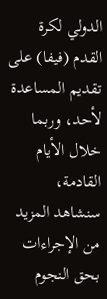الدولي لكرة القدم (فيفا) على تقديم المساعدة لأحد، وربما خلال الأيام القادمة، سنشاهد المزيد من الإجراءات بحق النجوم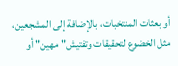أو بعثات المنتخبات، بالإضافة إلى المشجعين، مثل الخضوع لتحقيقات وتفتيش" مهين" أو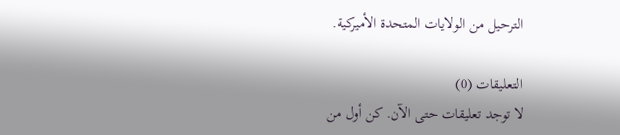الترحيل من الولايات المتحدة الأميركية.

التعليقات (0)
لا توجد تعليقات حتى الآن. كن أول من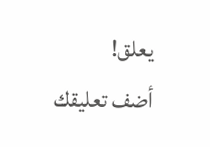يعلق!
أضف تعليقك